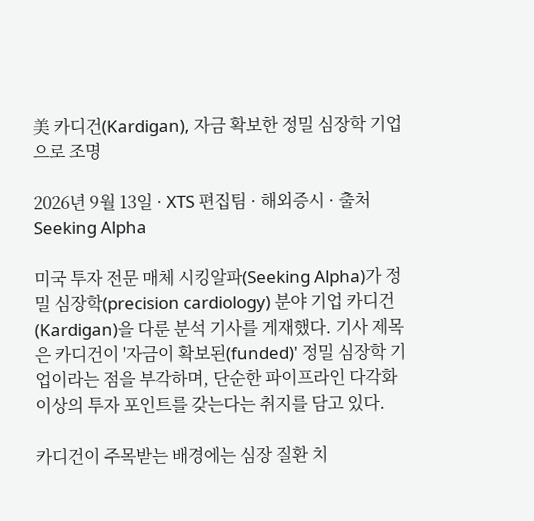美 카디건(Kardigan), 자금 확보한 정밀 심장학 기업으로 조명

2026년 9월 13일 · XTS 편집팀 · 해외증시 · 출처 Seeking Alpha

미국 투자 전문 매체 시킹알파(Seeking Alpha)가 정밀 심장학(precision cardiology) 분야 기업 카디건(Kardigan)을 다룬 분석 기사를 게재했다. 기사 제목은 카디건이 '자금이 확보된(funded)' 정밀 심장학 기업이라는 점을 부각하며, 단순한 파이프라인 다각화 이상의 투자 포인트를 갖는다는 취지를 담고 있다.

카디건이 주목받는 배경에는 심장 질환 치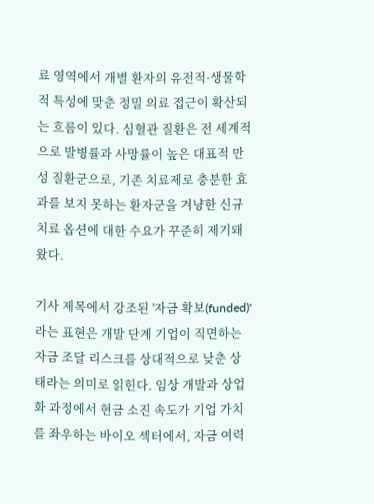료 영역에서 개별 환자의 유전적·생물학적 특성에 맞춘 정밀 의료 접근이 확산되는 흐름이 있다. 심혈관 질환은 전 세계적으로 발병률과 사망률이 높은 대표적 만성 질환군으로, 기존 치료제로 충분한 효과를 보지 못하는 환자군을 겨냥한 신규 치료 옵션에 대한 수요가 꾸준히 제기돼 왔다.

기사 제목에서 강조된 '자금 확보(funded)'라는 표현은 개발 단계 기업이 직면하는 자금 조달 리스크를 상대적으로 낮춘 상태라는 의미로 읽힌다. 임상 개발과 상업화 과정에서 현금 소진 속도가 기업 가치를 좌우하는 바이오 섹터에서, 자금 여력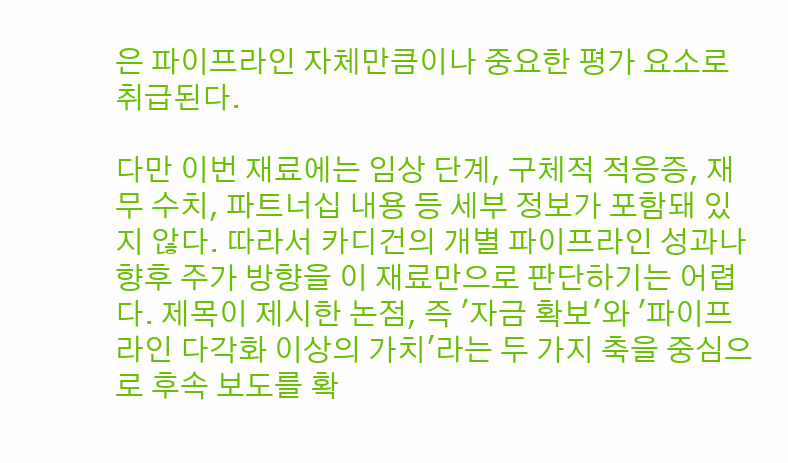은 파이프라인 자체만큼이나 중요한 평가 요소로 취급된다.

다만 이번 재료에는 임상 단계, 구체적 적응증, 재무 수치, 파트너십 내용 등 세부 정보가 포함돼 있지 않다. 따라서 카디건의 개별 파이프라인 성과나 향후 주가 방향을 이 재료만으로 판단하기는 어렵다. 제목이 제시한 논점, 즉 '자금 확보'와 '파이프라인 다각화 이상의 가치'라는 두 가지 축을 중심으로 후속 보도를 확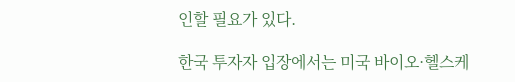인할 필요가 있다.

한국 투자자 입장에서는 미국 바이오·헬스케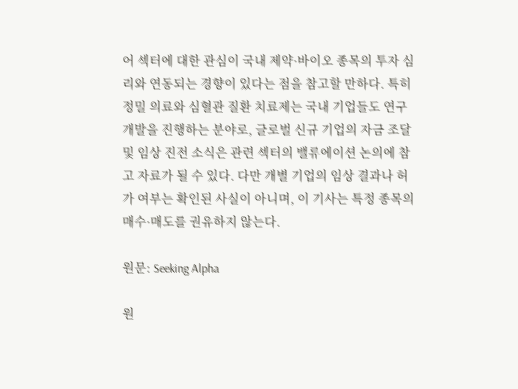어 섹터에 대한 관심이 국내 제약·바이오 종목의 투자 심리와 연동되는 경향이 있다는 점을 참고할 만하다. 특히 정밀 의료와 심혈관 질환 치료제는 국내 기업들도 연구개발을 진행하는 분야로, 글로벌 신규 기업의 자금 조달 및 임상 진전 소식은 관련 섹터의 밸류에이션 논의에 참고 자료가 될 수 있다. 다만 개별 기업의 임상 결과나 허가 여부는 확인된 사실이 아니며, 이 기사는 특정 종목의 매수·매도를 권유하지 않는다.

원문: Seeking Alpha

원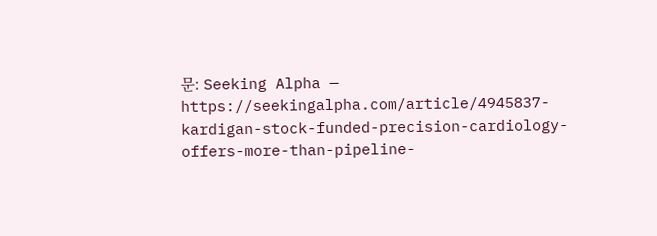문: Seeking Alpha — https://seekingalpha.com/article/4945837-kardigan-stock-funded-precision-cardiology-offers-more-than-pipeline-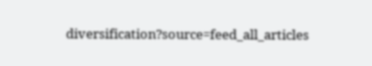diversification?source=feed_all_articles